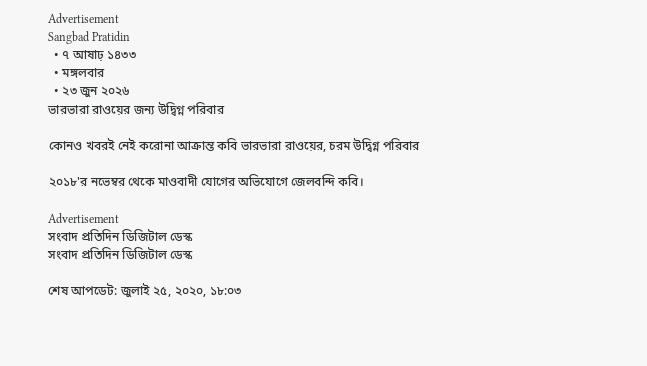Advertisement
Sangbad Pratidin
  • ৭ আষাঢ় ১৪৩৩
  • মঙ্গলবার
  • ২৩ জুন ২০২৬
ভারভারা রাওয়ের জন্য উদ্বিগ্ন পরিবার

কোনও খবরই নেই করোনা আক্রান্ত কবি ভারভারা রাওয়ের, চরম উদ্বিগ্ন পরিবার

২০১৮'র নভেম্বর থেকে মাওবাদী যোগের অভিযোগে জেলবন্দি কবি।

Advertisement
সংবাদ প্রতিদিন ডিজিটাল ডেস্ক
সংবাদ প্রতিদিন ডিজিটাল ডেস্ক

শেষ আপডেট: জুলাই ২৫, ২০২০, ১৮:০৩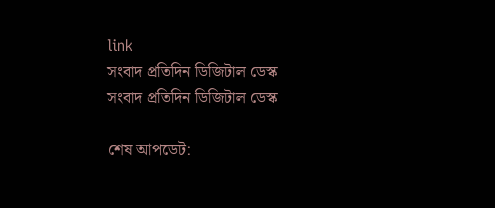link
সংবাদ প্রতিদিন ডিজিটাল ডেস্ক
সংবাদ প্রতিদিন ডিজিটাল ডেস্ক

শেষ আপডেট: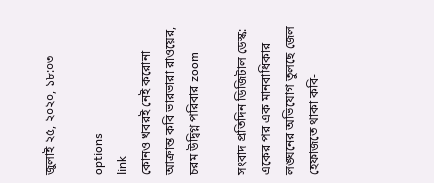জুলাই ২৫, ২০২০, ১৮:০৩

options
link
কোনও খবরই নেই করোনা আক্রান্ত কবি ভারভারা রাওয়ের, চরম উদ্বিগ্ন পরিবার zoom

সংবাদ প্রতিদিন ডিজিটাল ডেস্ক: একের পর এক মানবাধিকার লঙ্ঘনের অভিযোগ তুলছে জেল হেফাজতে থাকা কবি-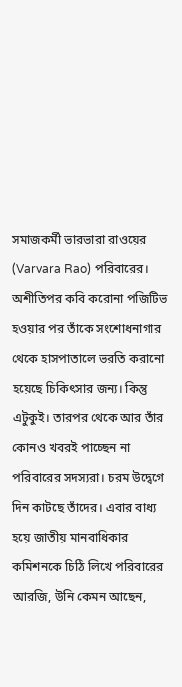সমাজকর্মী ভারভারা রাওয়ের (Varvara Rao) পরিবারের। অশীতিপর কবি করোনা পজিটিভ হওয়ার পর তাঁকে সংশোধনাগার থেকে হাসপাতালে ভরতি করানো হয়েছে চিকিৎসার জন্য। কিন্তু এটুকুই। তারপর থেকে আর তাঁর কোনও খবরই পাচ্ছেন না পরিবারের সদস্যরা। চরম উদ্বেগে দিন কাটছে তাঁদের। এবার বাধ্য হয়ে জাতীয় মানবাধিকার কমিশনকে চিঠি লিখে পরিবারের আরজি, উনি কেমন আছেন,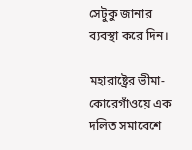সেটুকু জানার ব্যবস্থা করে দিন।

মহারাষ্ট্রের ভীমা-কোরেগাঁওয়ে এক দলিত সমাবেশে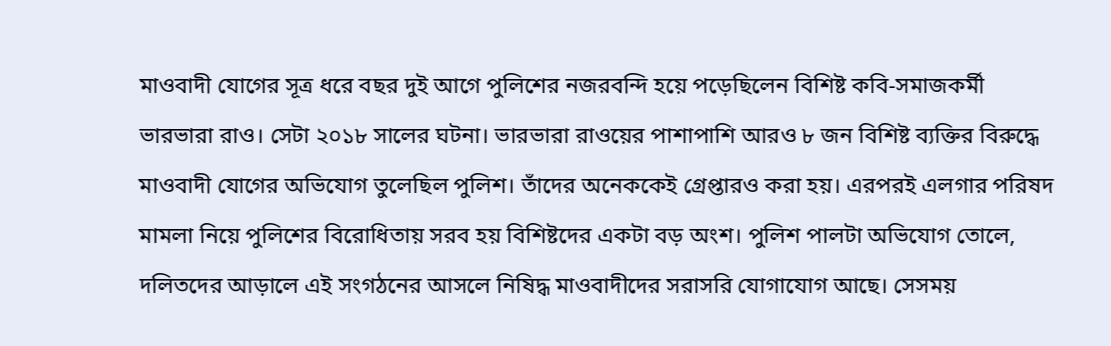মাওবাদী যোগের সূত্র ধরে বছর দুই আগে পুলিশের নজরবন্দি হয়ে পড়েছিলেন বিশিষ্ট কবি-সমাজকর্মী ভারভারা রাও। সেটা ২০১৮ সালের ঘটনা। ভারভারা রাওয়ের পাশাপাশি আরও ৮ জন বিশিষ্ট ব্যক্তির বিরুদ্ধে মাওবাদী যোগের অভিযোগ তুলেছিল পুলিশ। তাঁদের অনেককেই গ্রেপ্তারও করা হয়। এরপরই এলগার পরিষদ মামলা নিয়ে পুলিশের বিরোধিতায় সরব হয় বিশিষ্টদের একটা বড় অংশ। পুলিশ পালটা অভিযোগ তোলে, দলিতদের আড়ালে এই সংগঠনের আসলে নিষিদ্ধ মাওবাদীদের সরাসরি যোগাযোগ আছে। সেসময়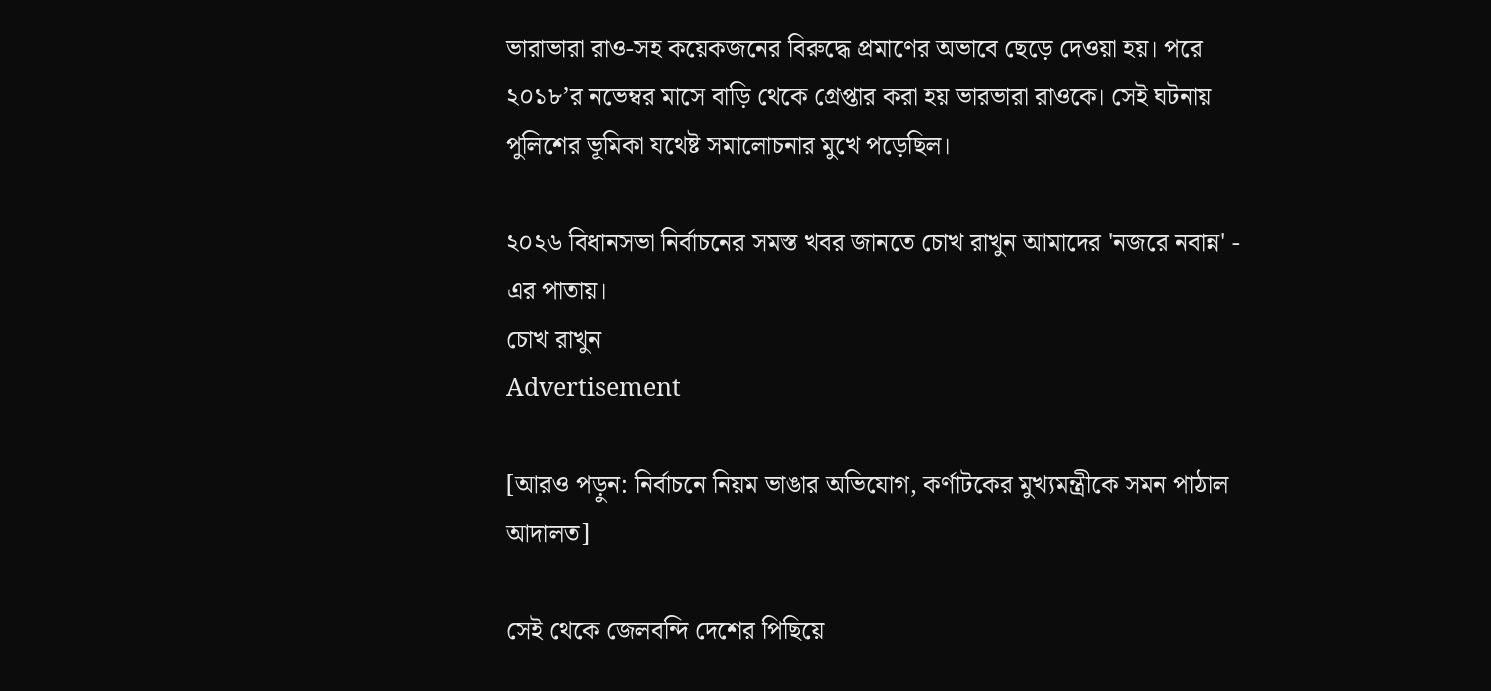ভারাভারা রাও-সহ কয়েকজনের বিরুদ্ধে প্রমাণের অভাবে ছেড়ে দেওয়া হয়। পরে ২০১৮’র নভেম্বর মাসে বাড়ি থেকে গ্রেপ্তার করা হয় ভারভারা রাওকে। সেই ঘটনায় পুলিশের ভূমিকা যথেষ্ট সমালোচনার মুখে পড়েছিল।

২০২৬ বিধানসভা নির্বাচনের সমস্ত খবর জানতে চোখ রাখুন আমাদের 'নজরে নবান্ন' - এর পাতায়।
চোখ রাখুন
Advertisement

[আরও পড়ুন: নির্বাচনে নিয়ম ভাঙার অভিযোগ, কর্ণাটকের মুখ্যমন্ত্রীকে সমন পাঠাল আদালত]

সেই থেকে জেলবন্দি দেশের পিছিয়ে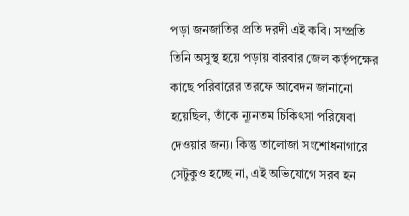পড়া জনজাতির প্রতি দরদী এই কবি। সম্প্রতি তিনি অসুস্থ হয়ে পড়ায় বারবার জেল কর্তৃপক্ষের কাছে পরিবারের তরফে আবেদন জানানো হয়েছিল, তাঁকে ন্যূনতম চিকিৎসা পরিষেবা দেওয়ার জন্য। কিন্তু তালোজা সংশোধনাগারে সেটুকুও হচ্ছে না, এই অভিযোগে সরব হন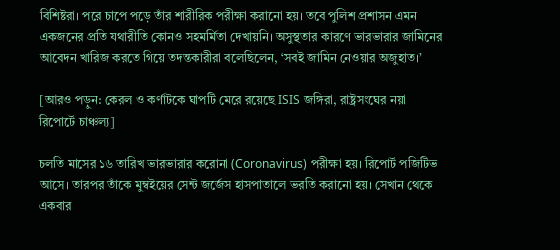বিশিষ্টরা। পরে চাপে পড়ে তাঁর শারীরিক পরীক্ষা করানো হয়। তবে পুলিশ প্রশাসন এমন একজনের প্রতি যথারীতি কোনও সহমর্মিতা দেখায়নি। অসুস্থতার কারণে ভারভারার জামিনের আবেদন খারিজ করতে গিয়ে তদন্তকারীরা বলেছিলেন, ‘সবই জামিন নেওয়ার অজুহাত।’

[আরও পড়ুন: কেরল ও কর্ণাটকে ঘাপটি মেরে রয়েছে ISIS জঙ্গিরা, রাষ্ট্রসংঘের নয়া রিপোর্টে চাঞ্চল্য]

চলতি মাসের ১৬ তারিখ ভারভারার করোনা (Coronavirus) পরীক্ষা হয়। রিপোর্ট পজিটিভ আসে। তারপর তাঁকে মুম্বইয়ের সেন্ট জর্জেস হাসপাতালে ভরতি করানো হয়। সেখান থেকে একবার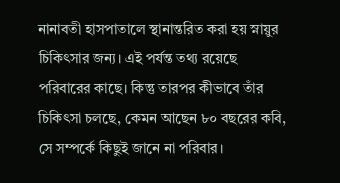নানাবতী হাসপাতালে স্থানান্তরিত করা হয় স্নায়ুর চিকিৎসার জন্য। এই পর্যন্ত তথ্য রয়েছে পরিবারের কাছে। কিন্তু তারপর কীভাবে তাঁর চিকিৎসা চলছে, কেমন আছেন ৮০ বছরের কবি, সে সম্পর্কে কিছুই জানে না পরিবার।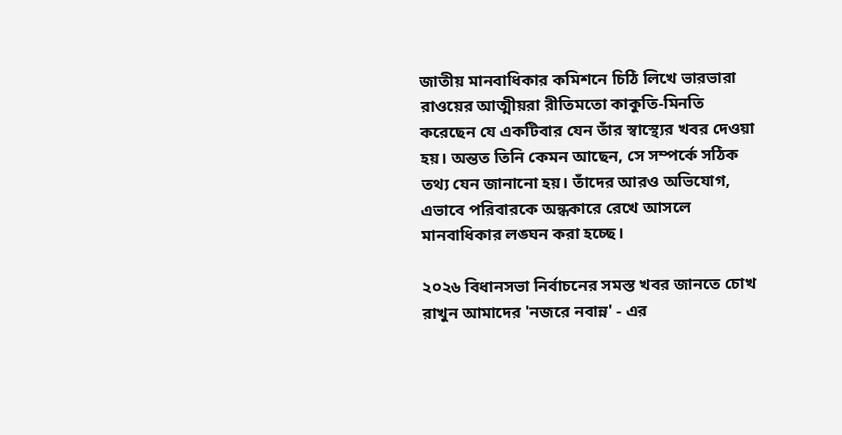জাতীয় মানবাধিকার কমিশনে চিঠি লিখে ভারভারা রাওয়ের আত্মীয়রা রীতিমতো কাকুতি-মিনতি করেছেন যে একটিবার যেন তাঁর স্বাস্থ্যের খবর দেওয়া হয়। অন্তত তিনি কেমন আছেন, সে সম্পর্কে সঠিক তথ্য যেন জানানো হয়। তাঁদের আরও অভিযোগ, এভাবে পরিবারকে অন্ধকারে রেখে আসলে মানবাধিকার লঙ্ঘন করা হচ্ছে।

২০২৬ বিধানসভা নির্বাচনের সমস্ত খবর জানতে চোখ রাখুন আমাদের 'নজরে নবান্ন' - এর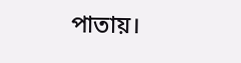পাতায়।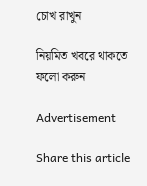চোখ রাখুন

নিয়মিত খবরে থাকতে ফলো করুন

Advertisement

Share this article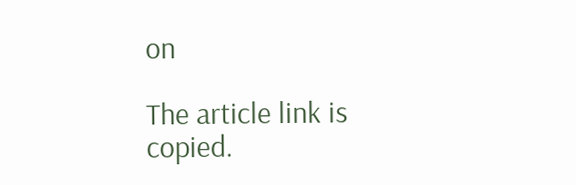on

The article link is copied.